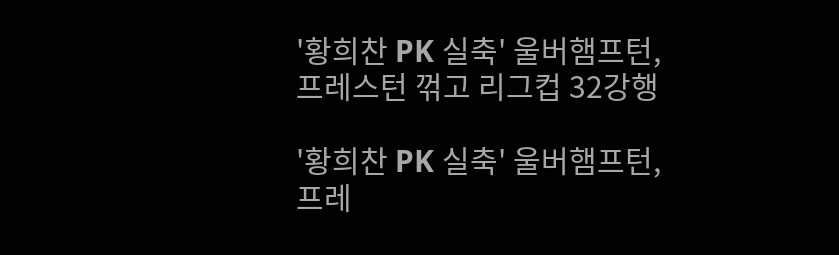'황희찬 PK 실축' 울버햄프턴, 프레스턴 꺾고 리그컵 32강행

'황희찬 PK 실축' 울버햄프턴, 프레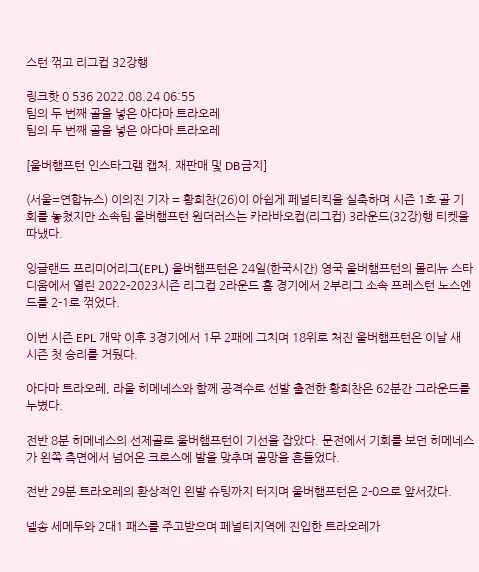스턴 꺾고 리그컵 32강행

링크핫 0 536 2022.08.24 06:55
팀의 두 번째 골을 넣은 아다마 트라오레
팀의 두 번째 골을 넣은 아다마 트라오레

[울버햄프턴 인스타그램 캡처. 재판매 및 DB금지]

(서울=연합뉴스) 이의진 기자 = 황희찬(26)이 아쉽게 페널티킥을 실축하며 시즌 1호 골 기회를 놓쳤지만 소속팀 울버햄프턴 원더러스는 카라바오컵(리그컵) 3라운드(32강)행 티켓을 따냈다.

잉글랜드 프리미어리그(EPL) 울버햄프턴은 24일(한국시간) 영국 울버햄프턴의 몰리뉴 스타디움에서 열린 2022-2023시즌 리그컵 2라운드 홈 경기에서 2부리그 소속 프레스턴 노스엔드를 2-1로 꺾었다.

이번 시즌 EPL 개막 이후 3경기에서 1무 2패에 그치며 18위로 처진 울버햄프턴은 이날 새 시즌 첫 승리를 거뒀다.

아다마 트라오레, 라울 히메네스와 함께 공격수로 선발 출전한 황희찬은 62분간 그라운드를 누볐다.

전반 8분 히메네스의 선제골로 울버햄프턴이 기선을 잡았다. 문전에서 기회를 보던 히메네스가 왼쪽 측면에서 넘어온 크로스에 발을 맞추며 골망을 흔들었다.

전반 29분 트라오레의 환상적인 왼발 슈팅까지 터지며 울버햄프턴은 2-0으로 앞서갔다.

넬송 세메두와 2대1 패스를 주고받으며 페널티지역에 진입한 트라오레가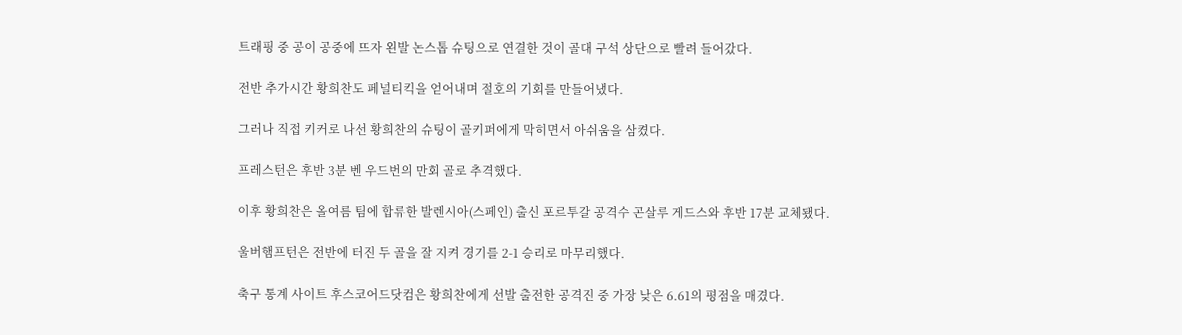트래핑 중 공이 공중에 뜨자 왼발 논스톱 슈팅으로 연결한 것이 골대 구석 상단으로 빨려 들어갔다.

전반 추가시간 황희찬도 페널티킥을 얻어내며 절호의 기회를 만들어냈다.

그러나 직접 키커로 나선 황희찬의 슈팅이 골키퍼에게 막히면서 아쉬움을 삼켰다.

프레스턴은 후반 3분 벤 우드번의 만회 골로 추격했다.

이후 황희찬은 올여름 팀에 합류한 발렌시아(스페인) 출신 포르투갈 공격수 곤살루 게드스와 후반 17분 교체됐다.

울버햄프턴은 전반에 터진 두 골을 잘 지켜 경기를 2-1 승리로 마무리했다.

축구 통계 사이트 후스코어드닷컴은 황희찬에게 선발 출전한 공격진 중 가장 낮은 6.61의 평점을 매겼다.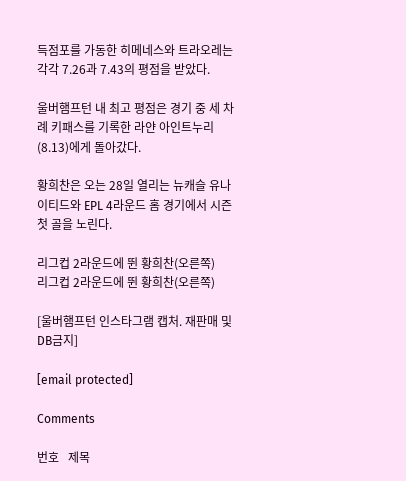득점포를 가동한 히메네스와 트라오레는 각각 7.26과 7.43의 평점을 받았다.

울버햄프턴 내 최고 평점은 경기 중 세 차례 키패스를 기록한 라얀 아인트누리(8.13)에게 돌아갔다.

황희찬은 오는 28일 열리는 뉴캐슬 유나이티드와 EPL 4라운드 홈 경기에서 시즌 첫 골을 노린다.

리그컵 2라운드에 뛴 황희찬(오른쪽)
리그컵 2라운드에 뛴 황희찬(오른쪽)

[울버햄프턴 인스타그램 캡처. 재판매 및 DB금지]

[email protected]

Comments

번호   제목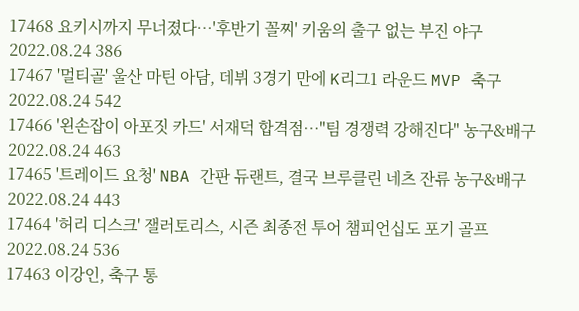17468 요키시까지 무너졌다…'후반기 꼴찌' 키움의 출구 없는 부진 야구 2022.08.24 386
17467 '멀티골' 울산 마틴 아담, 데뷔 3경기 만에 K리그1 라운드 MVP 축구 2022.08.24 542
17466 '왼손잡이 아포짓 카드' 서재덕 합격점…"팀 경쟁력 강해진다" 농구&배구 2022.08.24 463
17465 '트레이드 요청' NBA 간판 듀랜트, 결국 브루클린 네츠 잔류 농구&배구 2022.08.24 443
17464 '허리 디스크' 잴러토리스, 시즌 최종전 투어 챔피언십도 포기 골프 2022.08.24 536
17463 이강인, 축구 통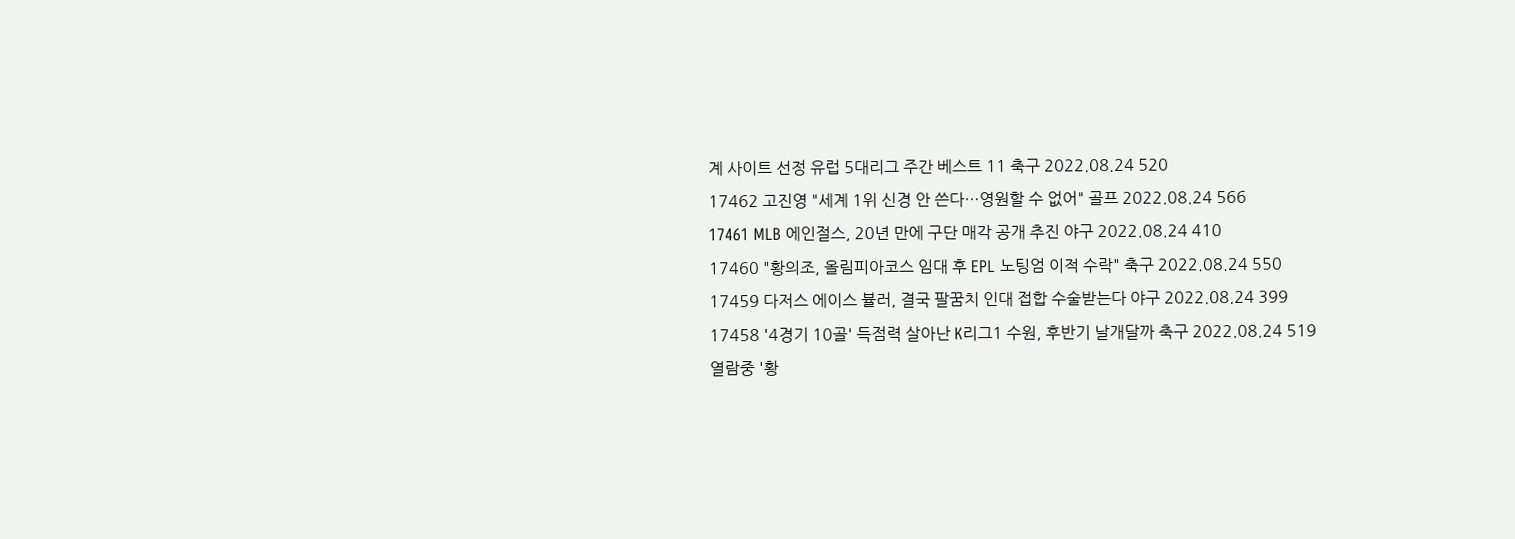계 사이트 선정 유럽 5대리그 주간 베스트 11 축구 2022.08.24 520
17462 고진영 "세계 1위 신경 안 쓴다…영원할 수 없어" 골프 2022.08.24 566
17461 MLB 에인절스, 20년 만에 구단 매각 공개 추진 야구 2022.08.24 410
17460 "황의조, 올림피아코스 임대 후 EPL 노팅엄 이적 수락" 축구 2022.08.24 550
17459 다저스 에이스 뷸러, 결국 팔꿈치 인대 접합 수술받는다 야구 2022.08.24 399
17458 '4경기 10골' 득점력 살아난 K리그1 수원, 후반기 날개달까 축구 2022.08.24 519
열람중 '황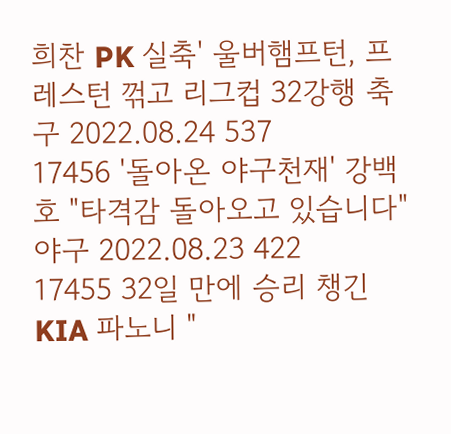희찬 PK 실축' 울버햄프턴, 프레스턴 꺾고 리그컵 32강행 축구 2022.08.24 537
17456 '돌아온 야구천재' 강백호 "타격감 돌아오고 있습니다" 야구 2022.08.23 422
17455 32일 만에 승리 챙긴 KIA 파노니 "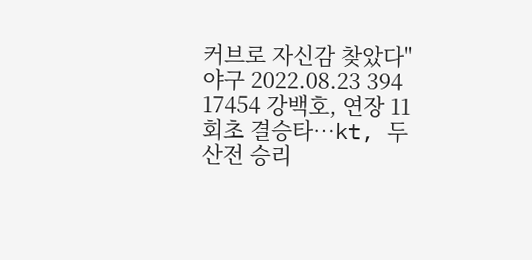커브로 자신감 찾았다" 야구 2022.08.23 394
17454 강백호, 연장 11회초 결승타…kt, 두산전 승리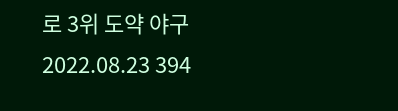로 3위 도약 야구 2022.08.23 394